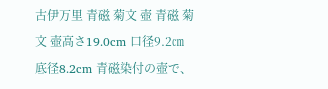古伊万里 青磁 菊文 壺 青磁 菊文 壺高さ19.0cm 口径9.2㎝ 底径8.2cm 青磁染付の壺で、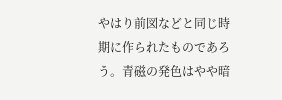やはり前図などと同じ時期に作られたものであろう。青磁の発色はやや暗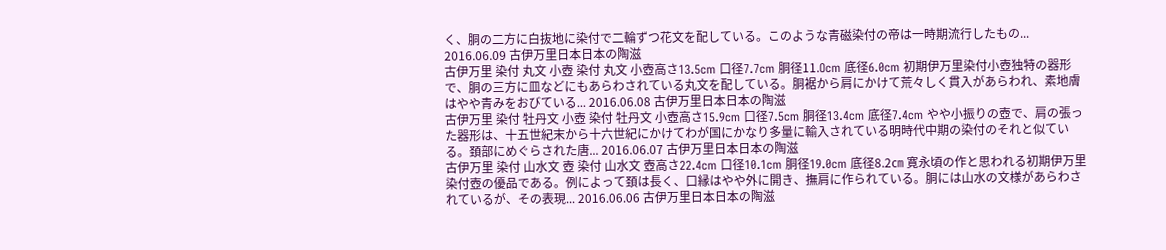く、胴の二方に白抜地に染付で二輪ずつ花文を配している。このような青磁染付の帝は一時期流行したもの... 2016.06.09 古伊万里日本日本の陶滋
古伊万里 染付 丸文 小壺 染付 丸文 小壺高さ13.5cm 口径7.7cm 胴径11.Ocm 底径6.0cm 初期伊万里染付小壺独特の器形で、胴の三方に皿などにもあらわされている丸文を配している。胴裾から肩にかけて荒々しく貫入があらわれ、素地膚はやや青みをおびている... 2016.06.08 古伊万里日本日本の陶滋
古伊万里 染付 牡丹文 小壺 染付 牡丹文 小壺高さ15.9cm 口径7.5cm 胴径13.4cm 底径7.4cm やや小振りの壺で、肩の張った器形は、十五世紀末から十六世紀にかけてわが国にかなり多量に輸入されている明時代中期の染付のそれと似ている。頚部にめぐらされた唐... 2016.06.07 古伊万里日本日本の陶滋
古伊万里 染付 山水文 壺 染付 山水文 壺高さ22.4cm 口径10.1cm 胴径19.0cm 底径8.2㎝ 寛永頃の作と思われる初期伊万里染付壺の優品である。例によって頚は長く、口縁はやや外に開き、撫肩に作られている。胴には山水の文様があらわされているが、その表現... 2016.06.06 古伊万里日本日本の陶滋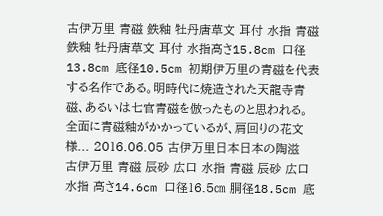古伊万里 青磁 鉄釉 牡丹唐草文 耳付 水指 青磁 鉄釉 牡丹唐草文 耳付 水指高さ15.8cm 口径13.8cm 底径10.5cm 初期伊万里の青磁を代表する名作である。明時代に焼造された天龍寺青磁、あるいは七官青磁を倣ったものと思われる。全面に青磁釉がかかっているが、肩回りの花文様... 2016.06.05 古伊万里日本日本の陶滋
古伊万里 青磁 辰砂 広口 水指 青磁 辰砂 広口 水指 高さ14.6cm 口径16.5㎝ 胴径18.5cm 底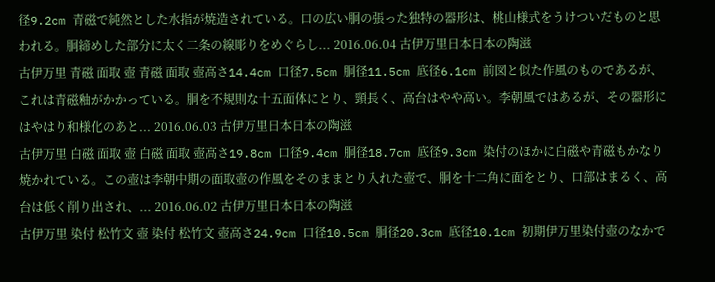径9.2cm 青磁で純然とした水指が焼造されている。口の広い胴の張った独特の器形は、桃山様式をうけついだものと思われる。胴締めした部分に太く二条の線彫りをめぐらし... 2016.06.04 古伊万里日本日本の陶滋
古伊万里 青磁 面取 壺 青磁 面取 壺高さ14.4cm 口径7.5cm 胴径11.5cm 底径6.1cm 前図と似た作風のものであるが、これは青磁釉がかかっている。胴を不規則な十五面体にとり、頸長く、高台はやや高い。李朝風ではあるが、その器形にはやはり和様化のあと... 2016.06.03 古伊万里日本日本の陶滋
古伊万里 白磁 面取 壺 白磁 面取 壺高さ19.8cm 口径9.4cm 胴径18.7cm 底径9.3cm 染付のほかに白磁や青磁もかなり焼かれている。この壺は李朝中期の面取壺の作風をそのままとり入れた壺で、胴を十二角に面をとり、口部はまるく、高台は低く削り出され、... 2016.06.02 古伊万里日本日本の陶滋
古伊万里 染付 松竹文 壺 染付 松竹文 壺高さ24.9cm 口径10.5cm 胴径20.3cm 底径10.1cm 初期伊万里染付壺のなかで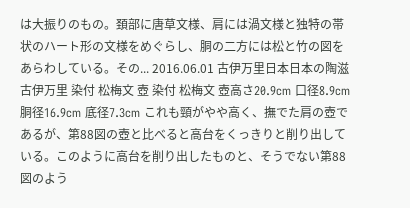は大振りのもの。頚部に唐草文様、肩には渦文様と独特の帯状のハート形の文様をめぐらし、胴の二方には松と竹の図をあらわしている。その... 2016.06.01 古伊万里日本日本の陶滋
古伊万里 染付 松梅文 壺 染付 松梅文 壺高さ20.9cm 口径8.9cm 胴径16.9cm 底径7.3cm これも頸がやや高く、撫でた肩の壺であるが、第88図の壺と比べると高台をくっきりと削り出している。このように高台を削り出したものと、そうでない第88図のよう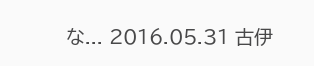な... 2016.05.31 古伊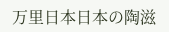万里日本日本の陶滋